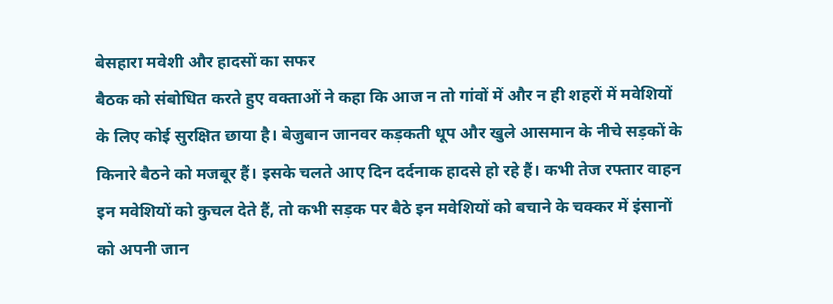बेसहारा मवेशी और हादसों का सफर
बैठक को संबोधित करते हुए वक्ताओं ने कहा कि आज न तो गांवों में और न ही शहरों में मवेशियों के लिए कोई सुरक्षित छाया है। बेजुबान जानवर कड़कती धूप और खुले आसमान के नीचे सड़कों के किनारे बैठने को मजबूर हैं। इसके चलते आए दिन दर्दनाक हादसे हो रहे हैं। कभी तेज रफ्तार वाहन इन मवेशियों को कुचल देते हैं, तो कभी सड़क पर बैठे इन मवेशियों को बचाने के चक्कर में इंसानों को अपनी जान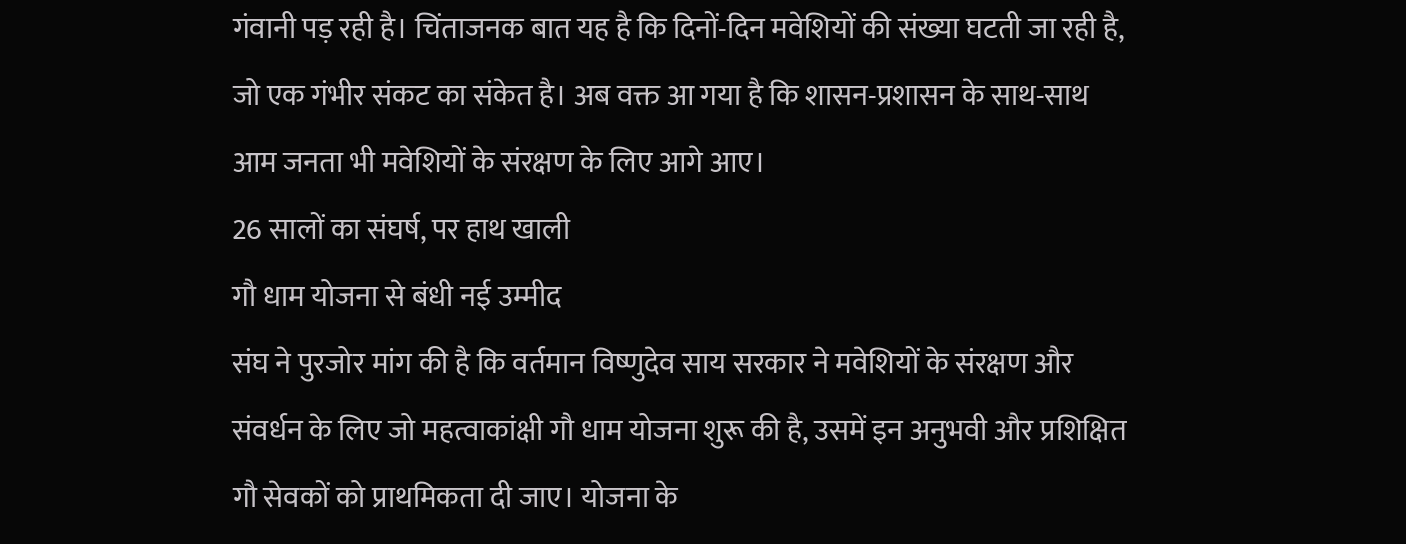गंवानी पड़ रही है। चिंताजनक बात यह है कि दिनों-दिन मवेशियों की संख्या घटती जा रही है, जो एक गंभीर संकट का संकेत है। अब वक्त आ गया है कि शासन-प्रशासन के साथ-साथ आम जनता भी मवेशियों के संरक्षण के लिए आगे आए।
26 सालों का संघर्ष, पर हाथ खाली
गौ धाम योजना से बंधी नई उम्मीद
संघ ने पुरजोर मांग की है कि वर्तमान विष्णुदेव साय सरकार ने मवेशियों के संरक्षण और संवर्धन के लिए जो महत्वाकांक्षी गौ धाम योजना शुरू की है, उसमें इन अनुभवी और प्रशिक्षित गौ सेवकों को प्राथमिकता दी जाए। योजना के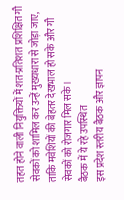तहत होने वाली नियुक्तियों में शत-प्रतिशत प्रशिक्षित गौ सेवकों को शामिल कर उन्हें मुख्यधारा से जोड़ा जाए, ताकि मवेशियों की बेहतर देखभाल हो सके और गौ सेवकों को रोजगार मिल सके।
बैठक में ये रहे उपस्थित
इस प्रदेश स्तरीय बैठक और ज्ञापन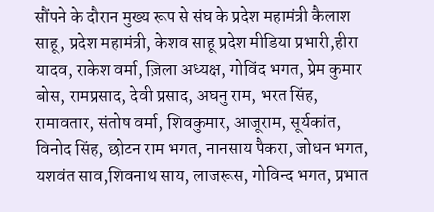सौंपने के दौरान मुख्य रूप से संघ के प्रदेश महामंत्री कैलाश साहू, प्रदेश महामंत्री, केशव साहू प्रदेश मीडिया प्रभारी,हीरा यादव, राकेश वर्मा, ज़िला अध्यक्ष, गोविंद भगत, प्रेम कुमार बोस, रामप्रसाद, देवी प्रसाद, अघनु राम, भरत सिंह, रामावतार, संतोष वर्मा, शिवकुमार, आजूराम, सूर्यकांत, विनोद सिंह, छोटन राम भगत, नानसाय पैकरा, जोधन भगत, यशवंत साव,शिवनाथ साय, लाजरूस, गोविन्द भगत, प्रभात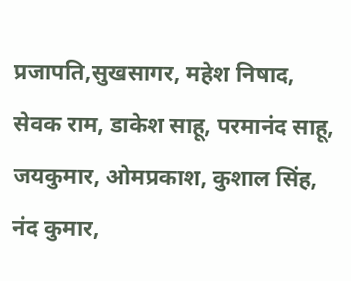प्रजापति,सुखसागर, महेश निषाद, सेवक राम, डाकेश साहू, परमानंद साहू, जयकुमार, ओमप्रकाश, कुशाल सिंह, नंद कुमार,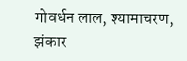गोवर्धन लाल, श्यामाचरण, झंकार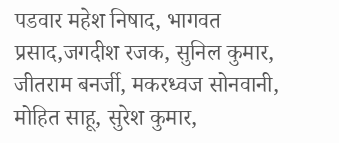पडवार महेश निषाद, भागवत प्रसाद,जगदीश रजक, सुनिल कुमार, जीतराम बनर्जी, मकरध्वज सोनवानी, मोहित साहू, सुरेश कुमार,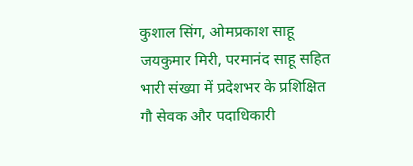कुशाल सिंग, ओमप्रकाश साहू जयकुमार मिरी, परमानंद साहू सहित भारी संख्या में प्रदेशभर के प्रशिक्षित गौ सेवक और पदाधिकारी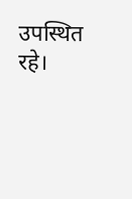उपस्थित रहे।